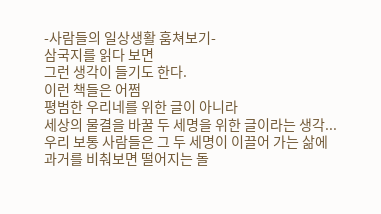-사람들의 일상생활 훔쳐보기-
삼국지를 읽다 보면
그런 생각이 들기도 한다.
이런 책들은 어쩜
평범한 우리네를 위한 글이 아니라
세상의 물결을 바꿀 두 세명을 위한 글이라는 생각...
우리 보통 사람들은 그 두 세명이 이끌어 가는 삶에
과거를 비춰보면 떨어지는 돌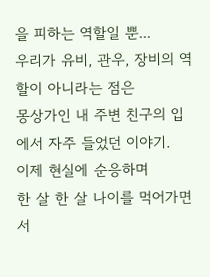을 피하는 역할일 뿐...
우리가 유비, 관우, 장비의 역할이 아니라는 점은
몽상가인 내 주변 친구의 입에서 자주 들었던 이야기.
이제 현실에 순응하며
한 살 한 살 나이를 먹어가면서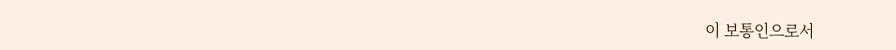이 보통인으로서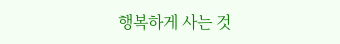행복하게 사는 것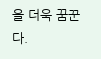을 더욱 꿈꾼다.